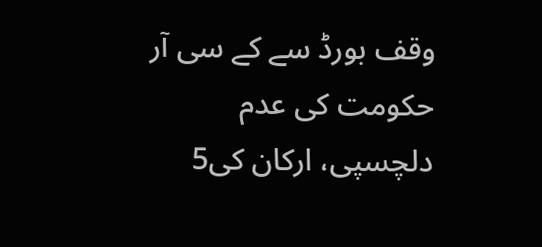وقف بورڈ سے کے سی آر حکومت کی عدم دلچسپی، ارکان کی5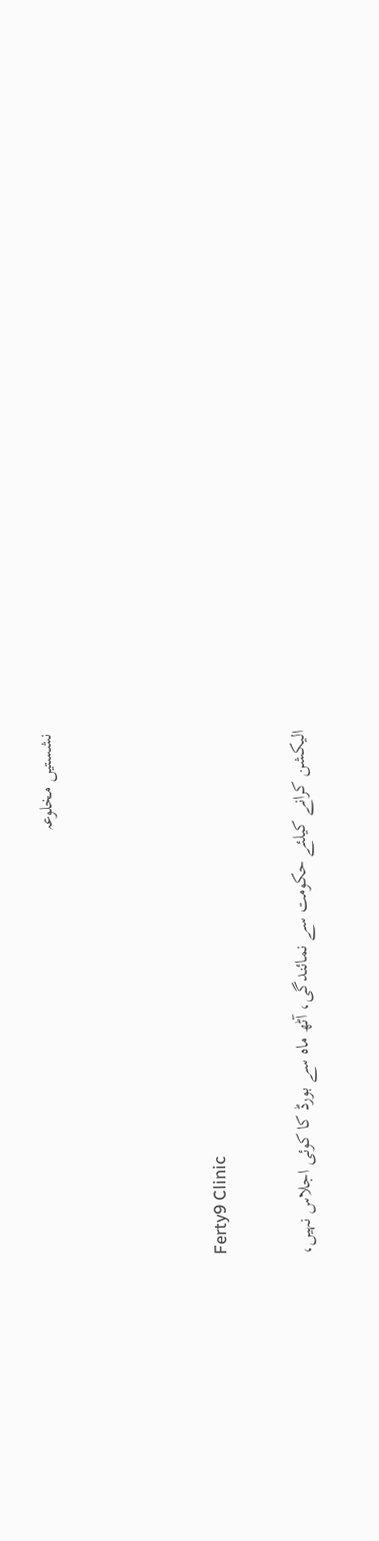نشستیں مخلوعہ



Ferty9 Clinic

الیکشن کرانے کیلئے حکومت سے نمائندگی، آٹھ ماہ سے بورڈ کا کوئی اجلاس نہیں،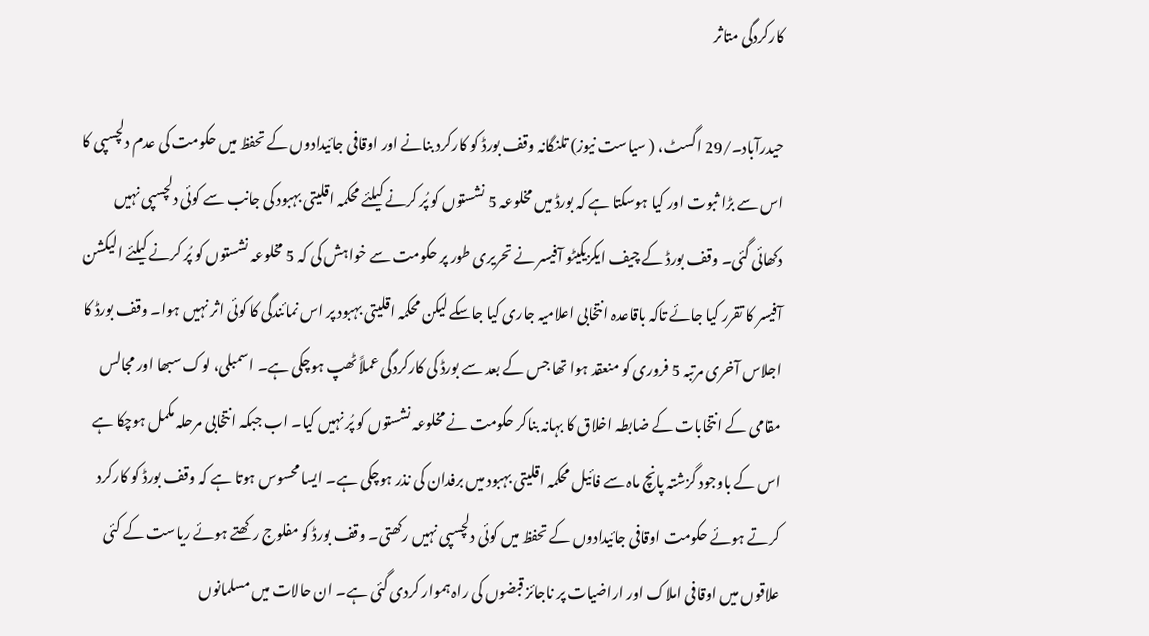کارکردگی متاثر

حیدرآباد۔/29 اگسٹ، ( سیاست نیوز) تلنگانہ وقف بورڈ کو کارکرد بنانے اور اوقافی جائیدادوں کے تحفظ میں حکومت کی عدم دلچسپی کا اس سے بڑا ثبوت اور کیا ہوسکتا ہے کہ بورڈ میں مخلوعہ 5 نشستوں کو پُر کرنے کیلئے محکمہ اقلیتی بہبود کی جانب سے کوئی دلچسپی نہیں دکھائی گئی۔ وقف بورڈ کے چیف ایکزیکیٹو آفیسر نے تحریری طور پر حکومت سے خواہش کی کہ 5 مخلوعہ نشستوں کو پُر کرنے کیلئے الیکشن آفیسر کا تقرر کیا جائے تاکہ باقاعدہ انتخابی اعلامیہ جاری کیا جاسکے لیکن محکمہ اقلیتی بہبود پر اس نمائندگی کا کوئی اثر نہیں ہوا۔ وقف بورڈ کا اجلاس آخری مرتبہ 5 فروری کو منعقد ہوا تھا جس کے بعد سے بورڈ کی کارکردگی عملاً ٹھپ ہوچکی ہے۔ اسمبلی، لوک سبھا اور مجالس مقامی کے انتخابات کے ضابطہ اخلاق کا بہانہ بناکر حکومت نے مخلوعہ نشستوں کو پُر نہیں کیا۔ اب جبکہ انتخابی مرحلہ مکمل ہوچکا ہے اس کے باوجود گزشتہ پانچ ماہ سے فائیل محکمہ اقلیتی بہبود میں برفدان کی نذر ہوچکی ہے۔ ایسا محسوس ہوتا ہے کہ وقف بورڈ کو کارکرد کرتے ہوئے حکومت اوقافی جائیدادوں کے تحفظ میں کوئی دلچسپی نہیں رکھتی۔ وقف بورڈ کو مفلوج رکھتے ہوئے ریاست کے کئی علاقوں میں اوقافی املاک اور اراضیات پر ناجائز قبضوں کی راہ ہموار کردی گئی ہے۔ ان حالات میں مسلمانوں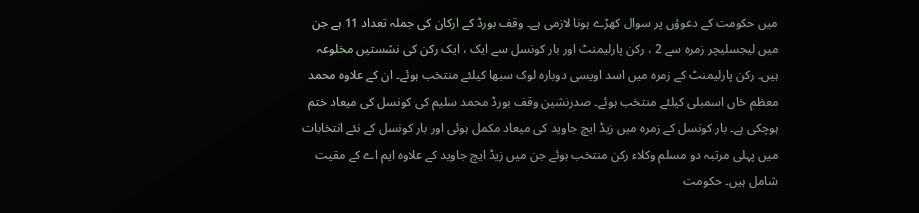میں حکومت کے دعوؤں پر سوال کھڑے ہونا لازمی ہے۔ وقف بورڈ کے ارکان کی جملہ تعداد 11 ہے جن میں لیجسلیچر زمرہ سے 2 ، رکن پارلیمنٹ اور بار کونسل سے ایک ، ایک رکن کی نشستیں مخلوعہ ہیں۔ رکن پارلیمنٹ کے زمرہ میں اسد اویسی دوبارہ لوک سبھا کیلئے منتخب ہوئے۔ ان کے علاوہ محمد معظم خاں اسمبلی کیلئے منتخب ہوئے۔ صدرنشین وقف بورڈ محمد سلیم کی کونسل کی میعاد ختم ہوچکی ہے۔ بار کونسل کے زمرہ میں زیڈ ایچ جاوید کی میعاد مکمل ہوئی اور بار کونسل کے نئے انتخابات میں پہلی مرتبہ دو مسلم وکلاء رکن منتخب ہوئے جن میں زیڈ ایچ جاوید کے علاوہ ایم اے کے مقیت شامل ہیں۔ حکومت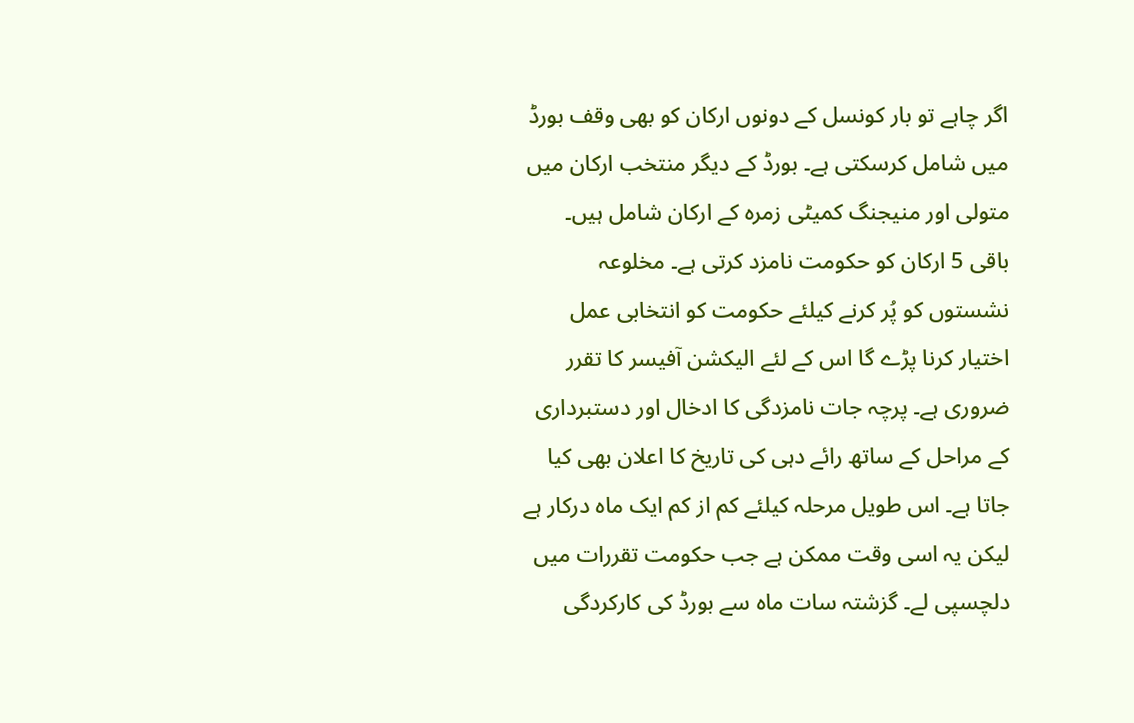اگر چاہے تو بار کونسل کے دونوں ارکان کو بھی وقف بورڈ میں شامل کرسکتی ہے۔ بورڈ کے دیگر منتخب ارکان میں متولی اور منیجنگ کمیٹی زمرہ کے ارکان شامل ہیں۔ باقی 5 ارکان کو حکومت نامزد کرتی ہے۔ مخلوعہ نشستوں کو پُر کرنے کیلئے حکومت کو انتخابی عمل اختیار کرنا پڑے گا اس کے لئے الیکشن آفیسر کا تقرر ضروری ہے۔ پرچہ جات نامزدگی کا ادخال اور دستبرداری کے مراحل کے ساتھ رائے دہی کی تاریخ کا اعلان بھی کیا جاتا ہے۔ اس طویل مرحلہ کیلئے کم از کم ایک ماہ درکار ہے لیکن یہ اسی وقت ممکن ہے جب حکومت تقررات میں دلچسپی لے۔ گزشتہ سات ماہ سے بورڈ کی کارکردگی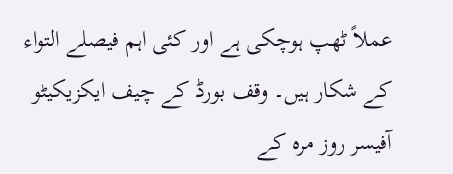عملاً ٹھپ ہوچکی ہے اور کئی اہم فیصلے التواء کے شکار ہیں۔ وقف بورڈ کے چیف ایکزیکیٹو آفیسر روز مرہ کے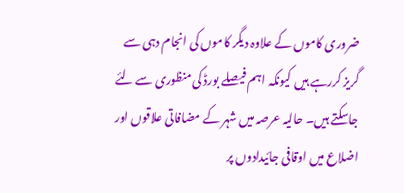ضروری کاموں کے علاوہ دیگر کاموں کی انجام دہی سے گریز کررہے ہیں کیونکہ اہم فیصلے بورڈ کی منظوری سے لئے جاسکتے ہیں۔ حالیہ عرصہ میں شہر کے مضافاتی علاقوں اور اضلاع میں اوقافی جائیدادوں پر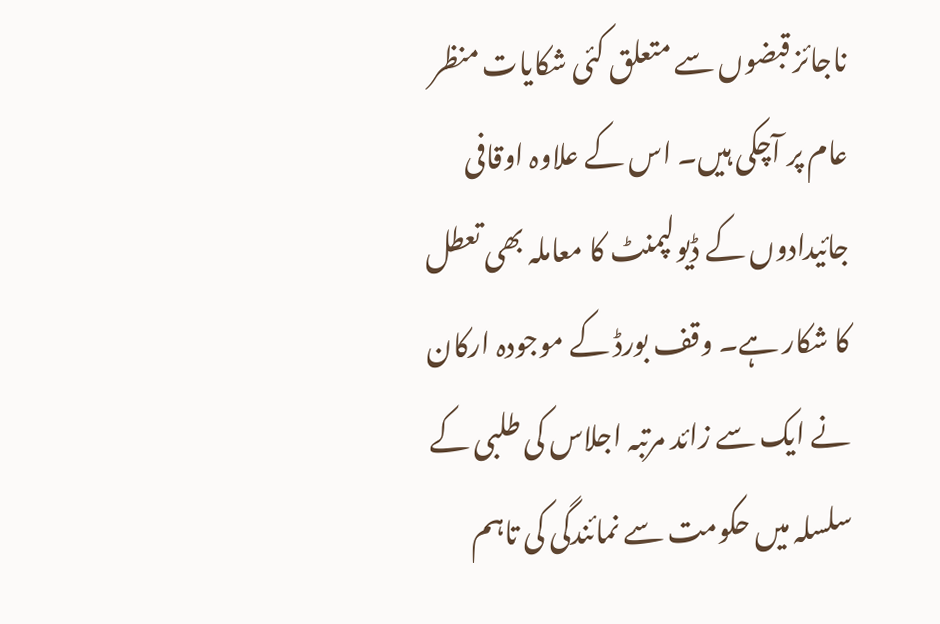ناجائز قبضوں سے متعلق کئی شکایات منظر عام پر آچکی ہیں۔ اس کے علاوہ اوقافی جائیدادوں کے ڈیولپمنٹ کا معاملہ بھی تعطل کا شکار ہے۔ وقف بورڈ کے موجودہ ارکان نے ایک سے زائد مرتبہ اجلاس کی طلبی کے سلسلہ میں حکومت سے نمائندگی کی تاہم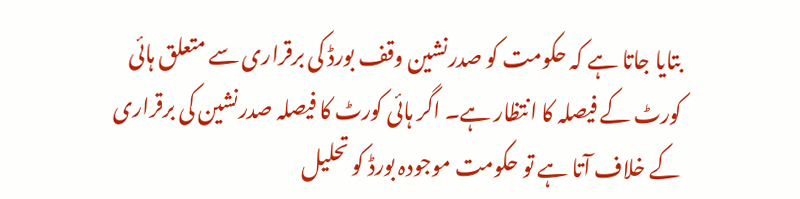بتایا جاتا ہے کہ حکومت کو صدرنشین وقف بورڈ کی برقراری سے متعلق ہائی کورٹ کے فیصلہ کا انتظار ہے۔ اگر ہائی کورٹ کا فیصلہ صدرنشین کی برقراری کے خلاف آتا ہے تو حکومت موجودہ بورڈ کو تحلیل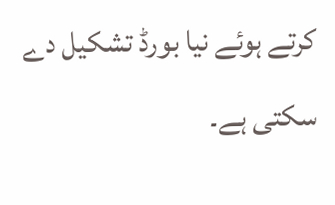کرتے ہوئے نیا بورڈ تشکیل دے سکتی ہے۔